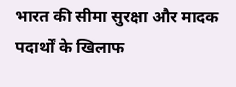भारत की सीमा सुरक्षा और मादक पदार्थों के खिलाफ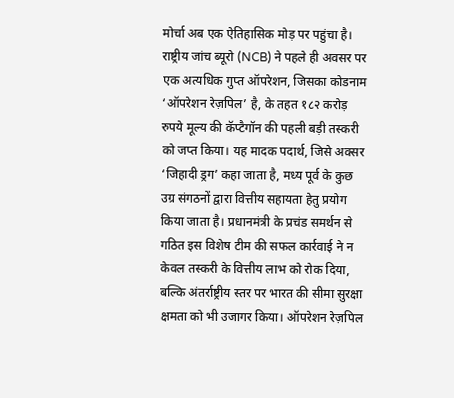मोर्चा अब एक ऐतिहासिक मोड़ पर पहुंचा है। राष्ट्रीय जांच ब्यूरो (NCB) ने पहले ही अवसर पर एक अत्यधिक गुप्त ऑपरेशन, जिसका कोडनाम ‘ऑपरेशन रेज़पिल’ है, के तहत १८२ करोड़ रुपये मूल्य की कॅप्टैगॉन की पहली बड़ी तस्करी को जप्त किया। यह मादक पदार्थ, जिसे अक्सर ‘जिहादी ड्रग’ कहा जाता है, मध्य पूर्व के कुछ उग्र संगठनों द्वारा वित्तीय सहायता हेतु प्रयोग किया जाता है। प्रधानमंत्री के प्रचंड समर्थन से गठित इस विशेष टीम की सफल कार्रवाई ने न केवल तस्करी के वित्तीय लाभ को रोक दिया, बल्कि अंतर्राष्ट्रीय स्तर पर भारत की सीमा सुरक्षा क्षमता को भी उजागर किया। ऑपरेशन रेज़पिल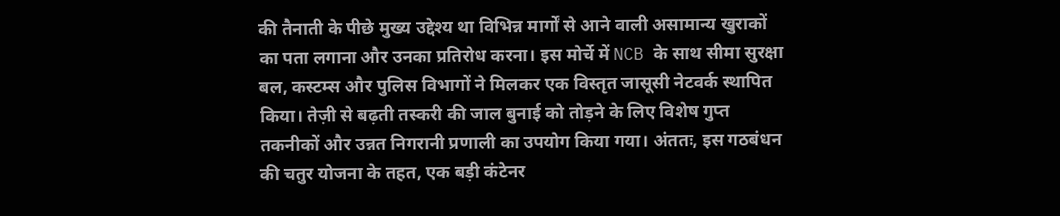की तैनाती के पीछे मुख्य उद्देश्य था विभिन्न मार्गों से आने वाली असामान्य खुराकों का पता लगाना और उनका प्रतिरोध करना। इस मोर्चे में NCB के साथ सीमा सुरक्षा बल, कस्टम्स और पुलिस विभागों ने मिलकर एक विस्तृत जासूसी नेटवर्क स्थापित किया। तेज़ी से बढ़ती तस्करी की जाल बुनाई को तोड़ने के लिए विशेष गुप्त तकनीकों और उन्नत निगरानी प्रणाली का उपयोग किया गया। अंततः, इस गठबंधन की चतुर योजना के तहत, एक बड़ी कंटेनर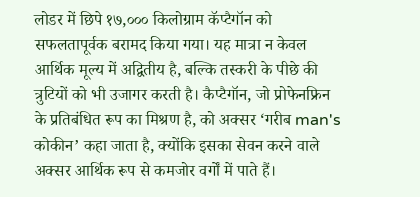लोडर में छिपे १७,००० किलोग्राम कॅप्टैगॉन को सफलतापूर्वक बरामद किया गया। यह मात्रा न केवल आर्थिक मूल्य में अद्वितीय है, बल्कि तस्करी के पीछे की त्रुटियों को भी उजागर करती है। कैप्टैगॉन, जो प्रोफेनफ्रिन के प्रतिबंधित रूप का मिश्रण है, को अक्सर ‘गरीब man's कोकीन’ कहा जाता है, क्योंकि इसका सेवन करने वाले अक्सर आर्थिक रूप से कमजोर वर्गों में पाते हैं।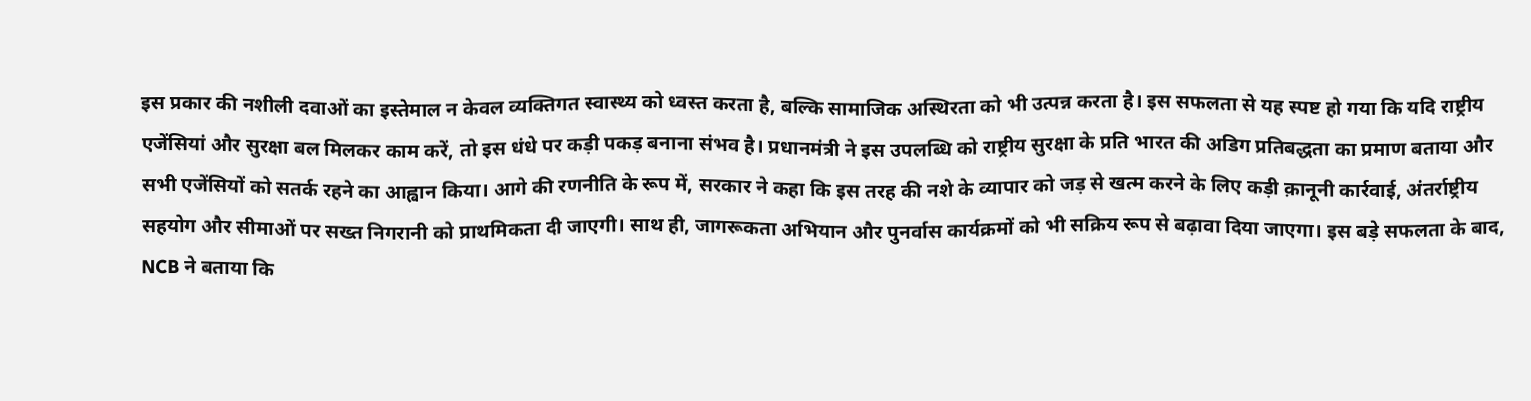इस प्रकार की नशीली दवाओं का इस्तेमाल न केवल व्यक्तिगत स्वास्थ्य को ध्वस्त करता है, बल्कि सामाजिक अस्थिरता को भी उत्पन्न करता है। इस सफलता से यह स्पष्ट हो गया कि यदि राष्ट्रीय एजेंसियां और सुरक्षा बल मिलकर काम करें, तो इस धंधे पर कड़ी पकड़ बनाना संभव है। प्रधानमंत्री ने इस उपलब्धि को राष्ट्रीय सुरक्षा के प्रति भारत की अडिग प्रतिबद्धता का प्रमाण बताया और सभी एजेंसियों को सतर्क रहने का आह्वान किया। आगे की रणनीति के रूप में, सरकार ने कहा कि इस तरह की नशे के व्यापार को जड़ से खत्म करने के लिए कड़ी क़ानूनी कार्रवाई, अंतर्राष्ट्रीय सहयोग और सीमाओं पर सख्त निगरानी को प्राथमिकता दी जाएगी। साथ ही, जागरूकता अभियान और पुनर्वास कार्यक्रमों को भी सक्रिय रूप से बढ़ावा दिया जाएगा। इस बड़े सफलता के बाद, NCB ने बताया कि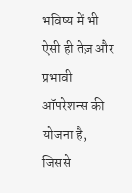भविष्य में भी ऐसी ही तेज़ और प्रभावी ऑपरेशन्स की योजना है, जिससे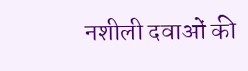नशीली दवाओं की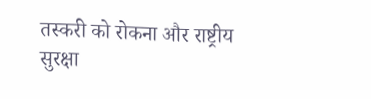तस्करी को रोकना और राष्ट्रीय सुरक्षा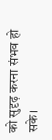को सुदृढ़ करना संभव हो सके।